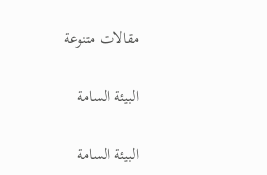مقالات متنوعة

البيئة السامة

البيئة السامة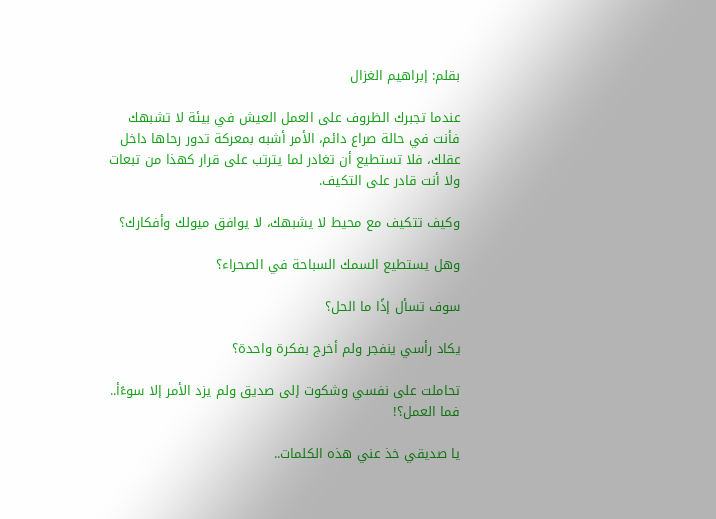بقلم: إبراهيم الغزال

عندما تجبرك الظروف على العمل العيش في بيئة لا تشبهك فأنت في حالة صراع دائم، الأمر أشبه بمعركة تدور رحاها داخل عقلك، فلا تستطيع أن تغادر لما يترتب على قرار كهذا من تبعات ولا أنت قادر على التكيف.

وكيف تتكيف مع محيط لا يشبهك، لا يوافق ميولك وأفكارك؟

وهل يستطيع السمك السباحة في الصحراء؟

سوف تسأل إذًا ما الحل؟

يكاد رأسي ينفجر ولم أخرج بفكرة واحدة؟

تحاملت على نفسي وشكوت إلى صديق ولم يزد الأمر إلا سوءًأ.. فما العمل؟!

يا صديقي خذ عني هذه الكلمات..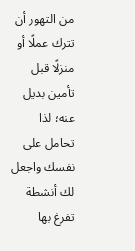من التهور أن تترك عملًا أو منزلًا قبل تأمين بديل عنه؛ لذا تحامل على نفسك واجعل لك أنشطة تفرغ بها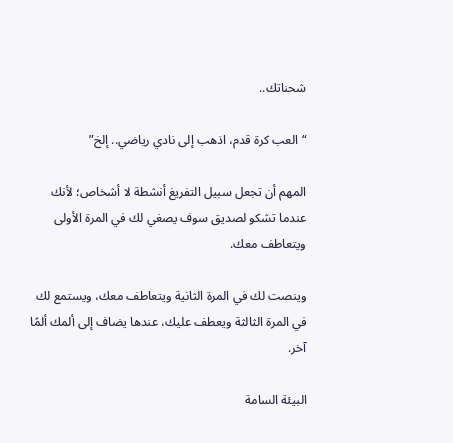شحناتك..

“العب كرة قدم، اذهب إلى نادي رياضي.. إلخ”

المهم أن تجعل سبيل التفريغ أنشطة لا أشخاص؛ لأنك عندما تشكو لصديق سوف يصغي لك في المرة الأولى ويتعاطف معك.

وينصت لك في المرة الثانية ويتعاطف معك، ويستمع لك في المرة الثالثة ويعطف عليك، عندها يضاف إلى ألمك ألمًا آخر.

البيئة السامة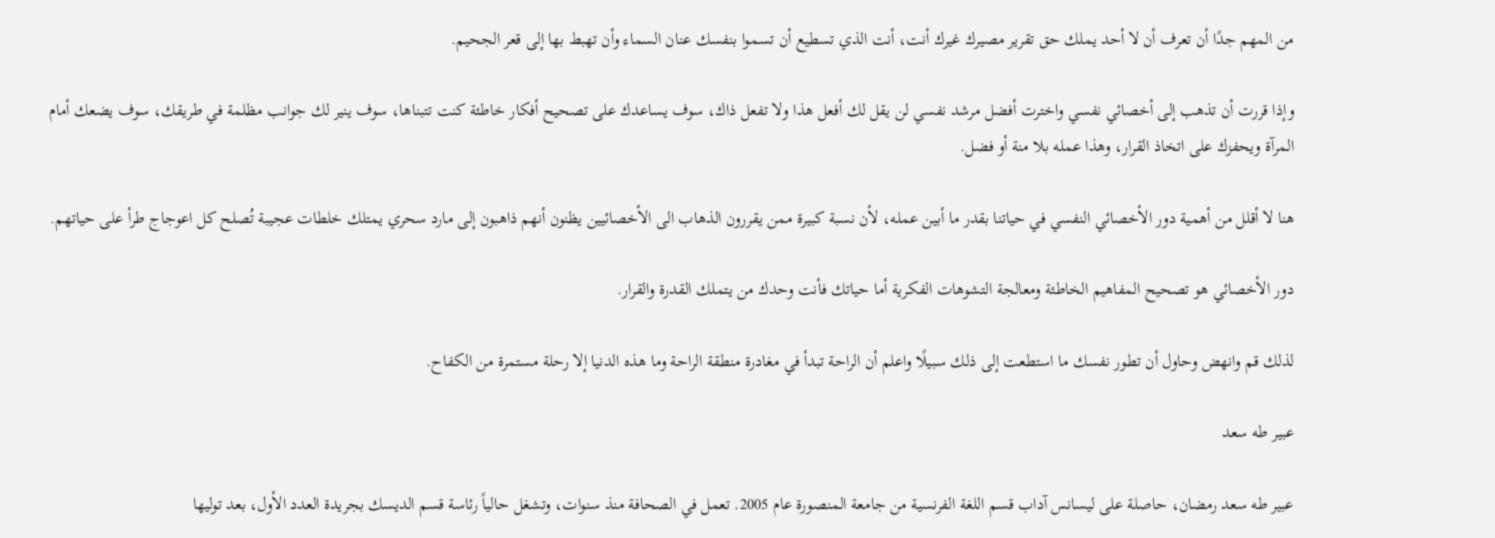من المهم جدًا أن تعرف أن لا أحد يملك حق تقرير مصيرك غيرك أنت، أنت الذي تسطيع أن تسموا بنفسك عنان السماء وأن تهبط بها إلى قعر الجحيم.

وإذا قررت أن تذهب إلى أخصائي نفسي واخترت أفضل مرشد نفسي لن يقل لك أفعل هذا ولا تفعل ذاك، سوف يساعدك على تصحيح أفكار خاطئة كنت تتبناها، سوف ينير لك جوانب مظلمة في طريقك، سوف يضعك أمام المرآة ويحفزك على اتخاذ القرار، وهذا عمله بلا منة أو فضل.

هنا لا أقلل من أهمية دور الأخصائي النفسي في حياتنا بقدر ما أبين عمله، لأن نسبة كبيرة ممن يقررون الذهاب الى الأخصائيين يظنون أنهم ذاهبون إلى مارد سحري يمتلك خلطات عجيبة تُصلح كل اعوجاج طرأ على حياتهم.

دور الأخصائي هو تصحيح المفاهيم الخاطئة ومعالجة التشوهات الفكرية أما حياتك فأنت وحدك من يتملك القدرة والقرار.

لذلك قم وانهض وحاول أن تطور نفسك ما استطعت إلى ذلك سبيلًا واعلم أن الراحة تبدأ في مغادرة منطقة الراحة وما هذه الدنيا إلا رحلة مستمرة من الكفاح.

عبير طه سعد

عبير طه سعد رمضان، حاصلة على ليسانس آداب قسم اللغة الفرنسية من جامعة المنصورة عام 2005. تعمل في الصحافة منذ سنوات، وتشغل حالياً رئاسة قسم الديسك بجريدة العدد الأول، بعد توليها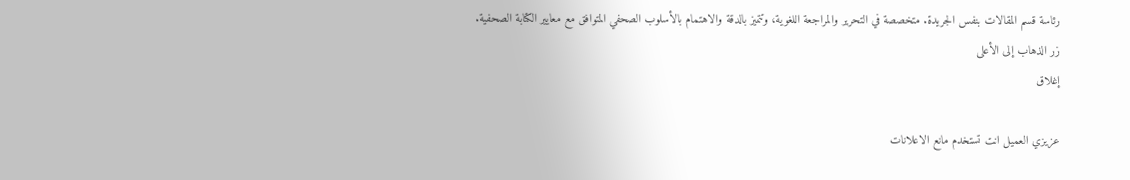رئاسة قسم المقالات بنفس الجريدة. متخصصة في التحرير والمراجعة اللغوية، وتتميز بالدقة والاهتمام بالأسلوب الصحفي المتوافق مع معايير الكتابة الصحفية.
زر الذهاب إلى الأعلى
إغلاق

عزيزي العميل انت تستخدم مانع الاعلانات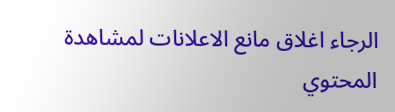الرجاء اغلاق مانع الاعلانات لمشاهدة المحتوي